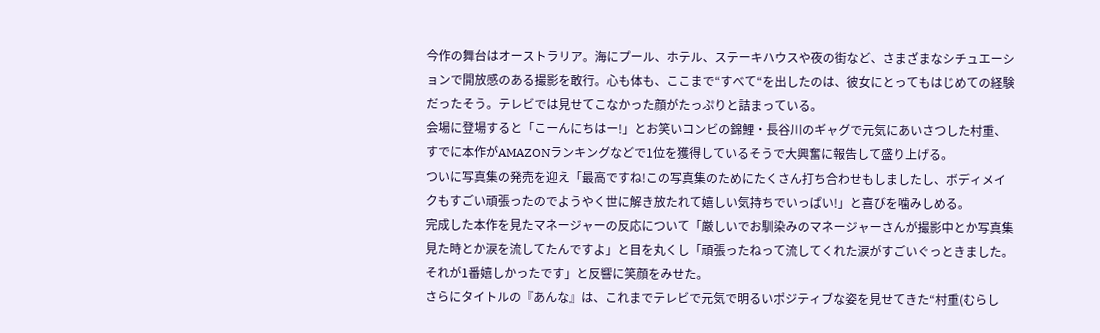今作の舞台はオーストラリア。海にプール、ホテル、ステーキハウスや夜の街など、さまざまなシチュエーションで開放感のある撮影を敢行。心も体も、ここまで“すべて“を出したのは、彼女にとってもはじめての経験だったそう。テレビでは見せてこなかった顔がたっぷりと詰まっている。
会場に登場すると「こーんにちはー!」とお笑いコンビの錦鯉・長谷川のギャグで元気にあいさつした村重、すでに本作がAMAZONランキングなどで1位を獲得しているそうで大興奮に報告して盛り上げる。
ついに写真集の発売を迎え「最高ですね!この写真集のためにたくさん打ち合わせもしましたし、ボディメイクもすごい頑張ったのでようやく世に解き放たれて嬉しい気持ちでいっぱい!」と喜びを噛みしめる。
完成した本作を見たマネージャーの反応について「厳しいでお馴染みのマネージャーさんが撮影中とか写真集見た時とか涙を流してたんですよ」と目を丸くし「頑張ったねって流してくれた涙がすごいぐっときました。それが1番嬉しかったです」と反響に笑顔をみせた。
さらにタイトルの『あんな』は、これまでテレビで元気で明るいポジティブな姿を見せてきた“村重(むらし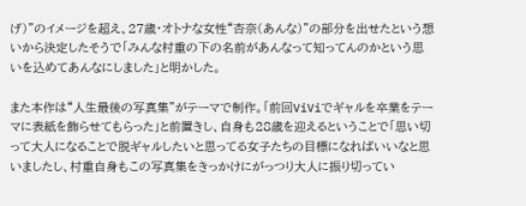げ)”のイメージを超え、27歳・オトナな女性“杏奈(あんな)”の部分を出せたという想いから決定したそうで「みんな村重の下の名前があんなって知ってんのかという思いを込めてあんなにしました」と明かした。

また本作は“人生最後の写真集”がテーマで制作。「前回ViViでギャルを卒業をテーマに表紙を飾らせてもらった」と前置きし、自身も28歳を迎えるということで「思い切って大人になることで脱ギャルしたいと思ってる女子たちの目標になればいいなと思いましたし、村重自身もこの写真集をきっかけにがっつり大人に振り切ってい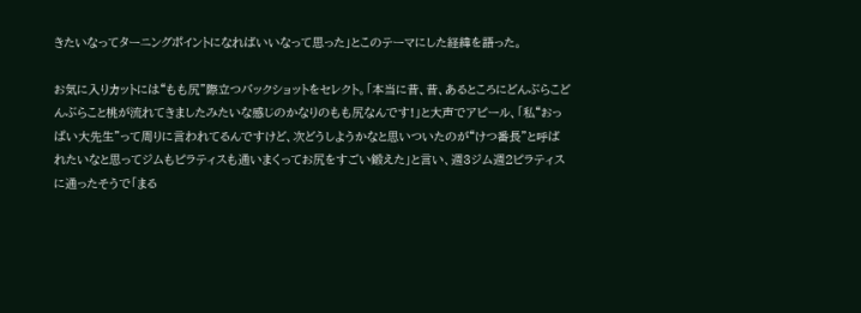きたいなってターニングポイントになればいいなって思った」とこのテーマにした経緯を語った。

お気に入りカットには“もも尻”際立つバックショットをセレクト。「本当に昔、昔、あるところにどんぶらこどんぶらこと桃が流れてきましたみたいな感じのかなりのもも尻なんです!」と大声でアピール、「私“おっぱい大先生”って周りに言われてるんですけど、次どうしようかなと思いついたのが“けつ番長”と呼ばれたいなと思ってジムもピラティスも通いまくってお尻をすごい鍛えた」と言い、週3ジム週2ピラティスに通ったそうで「まる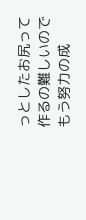っとしたお尻って作るの難しいのでもう努力の成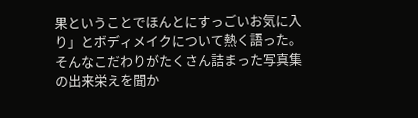果ということでほんとにすっごいお気に入り」とボディメイクについて熱く語った。
そんなこだわりがたくさん詰まった写真集の出来栄えを聞か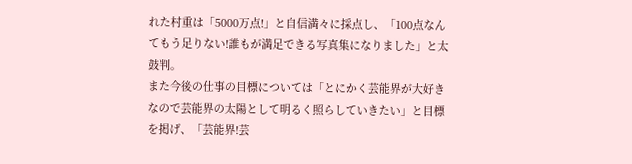れた村重は「5000万点!」と自信満々に採点し、「100点なんてもう足りない!誰もが満足できる写真集になりました」と太鼓判。
また今後の仕事の目標については「とにかく芸能界が大好きなので芸能界の太陽として明るく照らしていきたい」と目標を掲げ、「芸能界!芸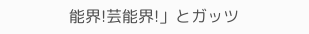能界!芸能界!」とガッツ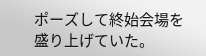ポーズして終始会場を盛り上げていた。